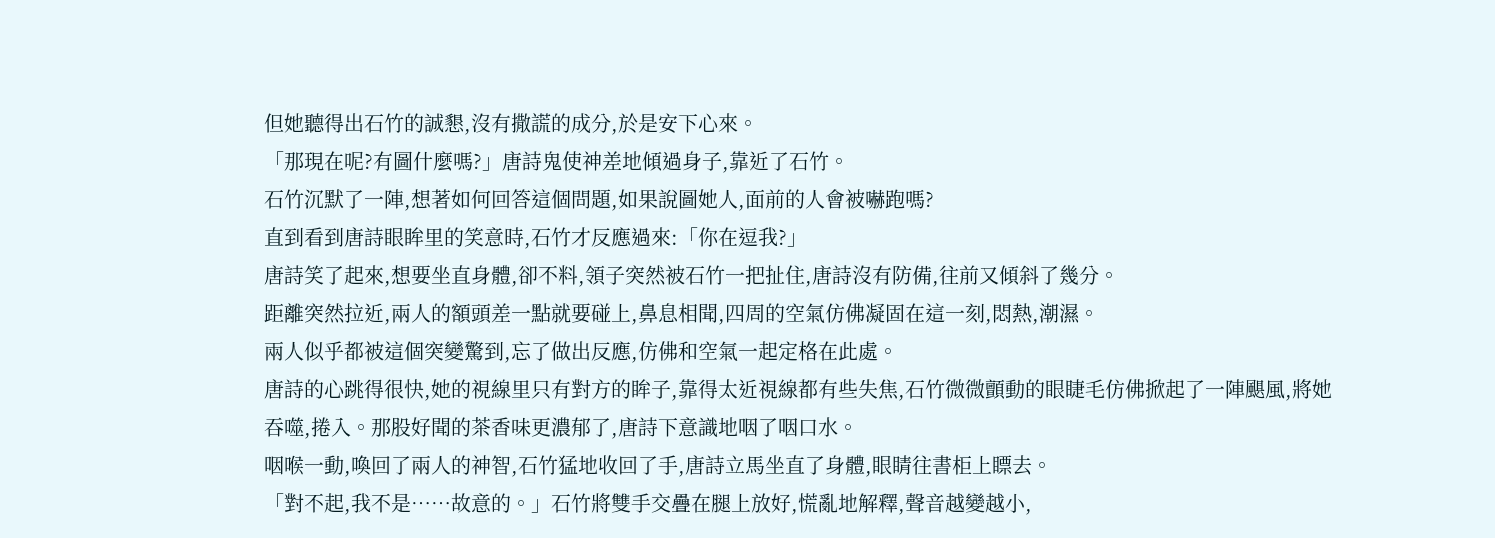但她聽得出石竹的誠懇,沒有撒謊的成分,於是安下心來。
「那現在呢?有圖什麼嗎?」唐詩鬼使神差地傾過身子,靠近了石竹。
石竹沉默了一陣,想著如何回答這個問題,如果說圖她人,面前的人會被嚇跑嗎?
直到看到唐詩眼眸里的笑意時,石竹才反應過來:「你在逗我?」
唐詩笑了起來,想要坐直身體,卻不料,領子突然被石竹一把扯住,唐詩沒有防備,往前又傾斜了幾分。
距離突然拉近,兩人的額頭差一點就要碰上,鼻息相聞,四周的空氣仿佛凝固在這一刻,悶熱,潮濕。
兩人似乎都被這個突變驚到,忘了做出反應,仿佛和空氣一起定格在此處。
唐詩的心跳得很快,她的視線里只有對方的眸子,靠得太近視線都有些失焦,石竹微微顫動的眼睫毛仿佛掀起了一陣颶風,將她吞噬,捲入。那股好聞的茶香味更濃郁了,唐詩下意識地咽了咽口水。
咽喉一動,喚回了兩人的神智,石竹猛地收回了手,唐詩立馬坐直了身體,眼睛往書柜上瞟去。
「對不起,我不是……故意的。」石竹將雙手交疊在腿上放好,慌亂地解釋,聲音越變越小,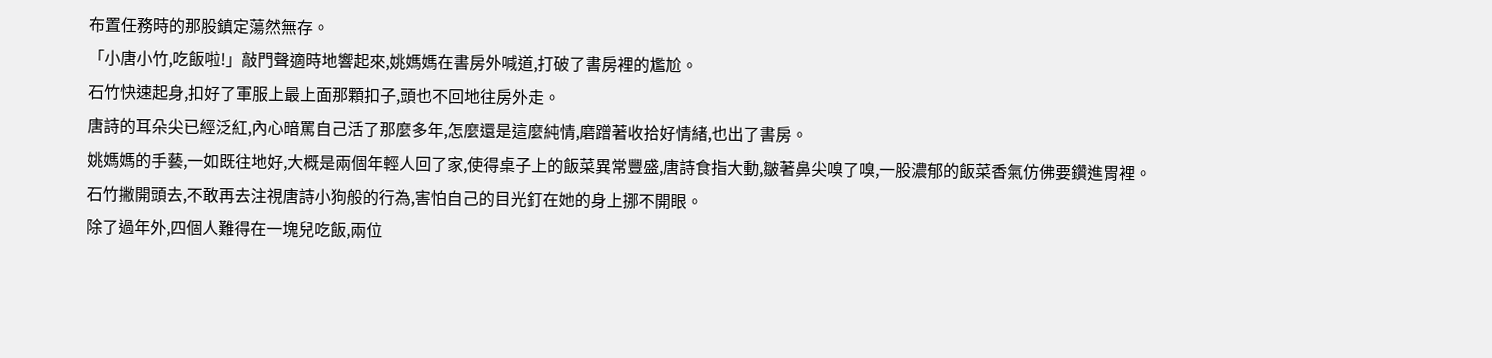布置任務時的那股鎮定蕩然無存。
「小唐小竹,吃飯啦!」敲門聲適時地響起來,姚媽媽在書房外喊道,打破了書房裡的尷尬。
石竹快速起身,扣好了軍服上最上面那顆扣子,頭也不回地往房外走。
唐詩的耳朵尖已經泛紅,內心暗罵自己活了那麼多年,怎麼還是這麼純情,磨蹭著收拾好情緒,也出了書房。
姚媽媽的手藝,一如既往地好,大概是兩個年輕人回了家,使得桌子上的飯菜異常豐盛,唐詩食指大動,皺著鼻尖嗅了嗅,一股濃郁的飯菜香氣仿佛要鑽進胃裡。
石竹撇開頭去,不敢再去注視唐詩小狗般的行為,害怕自己的目光釘在她的身上挪不開眼。
除了過年外,四個人難得在一塊兒吃飯,兩位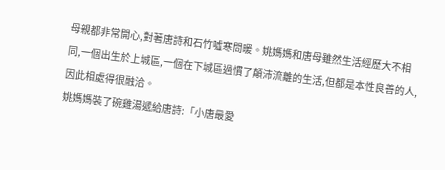母親都非常開心,對著唐詩和石竹噓寒問暖。姚媽媽和唐母雖然生活經歷大不相同,一個出生於上城區,一個在下城區過慣了顛沛流離的生活,但都是本性良善的人,因此相處得很融洽。
姚媽媽裝了碗雞湯遞給唐詩:「小唐最愛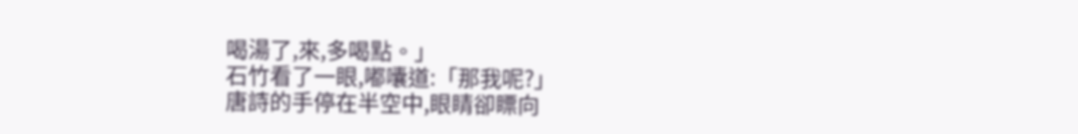喝湯了,來,多喝點。」
石竹看了一眼,嘟囔道:「那我呢?」
唐詩的手停在半空中,眼睛卻瞟向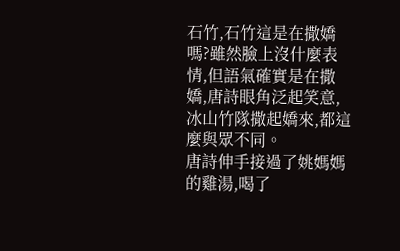石竹,石竹這是在撒嬌嗎?雖然臉上沒什麼表情,但語氣確實是在撒嬌,唐詩眼角泛起笑意,冰山竹隊撒起嬌來,都這麼與眾不同。
唐詩伸手接過了姚媽媽的雞湯,喝了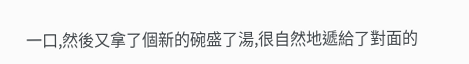一口,然後又拿了個新的碗盛了湯,很自然地遞給了對面的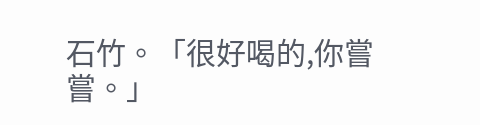石竹。「很好喝的,你嘗嘗。」